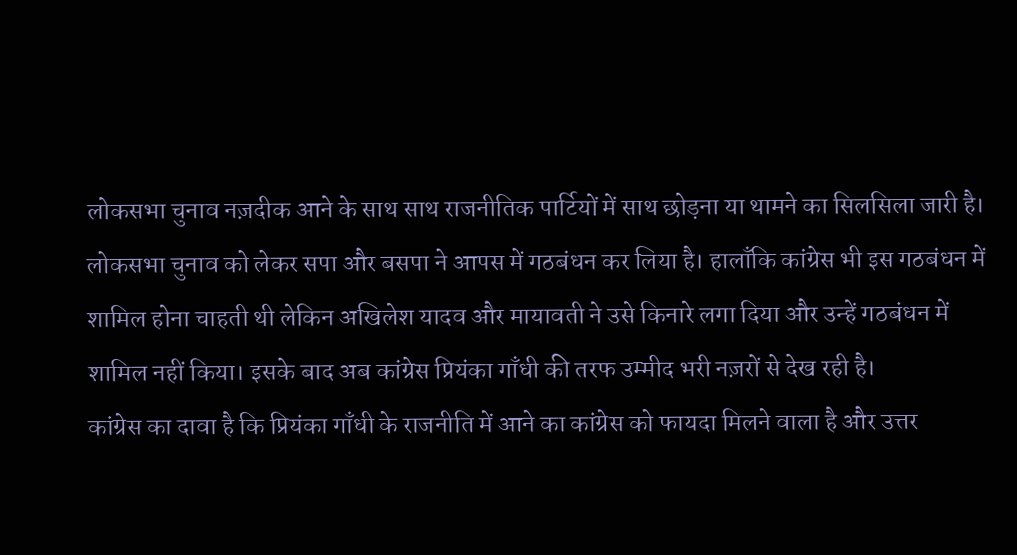लोकसभा चुनाव नज़दीक आने के साथ साथ राजनीतिक पार्टियों में साथ छोड़ना या थामने का सिलसिला जारी है। लोकसभा चुनाव को लेकर सपा और बसपा ने आपस में गठबंधन कर लिया है। हालाँकि कांग्रेस भी इस गठबंधन में शामिल होना चाहती थी लेकिन अखिलेश यादव और मायावती ने उसे किनारे लगा दिया और उन्हें गठबंधन में शामिल नहीं किया। इसके बाद अब कांग्रेस प्रियंका गाँधी की तरफ उम्मीद भरी नज़रों से देख रही है।
कांग्रेस का दावा है कि प्रियंका गाँधी के राजनीति में आने का कांग्रेस को फायदा मिलने वाला है और उत्तर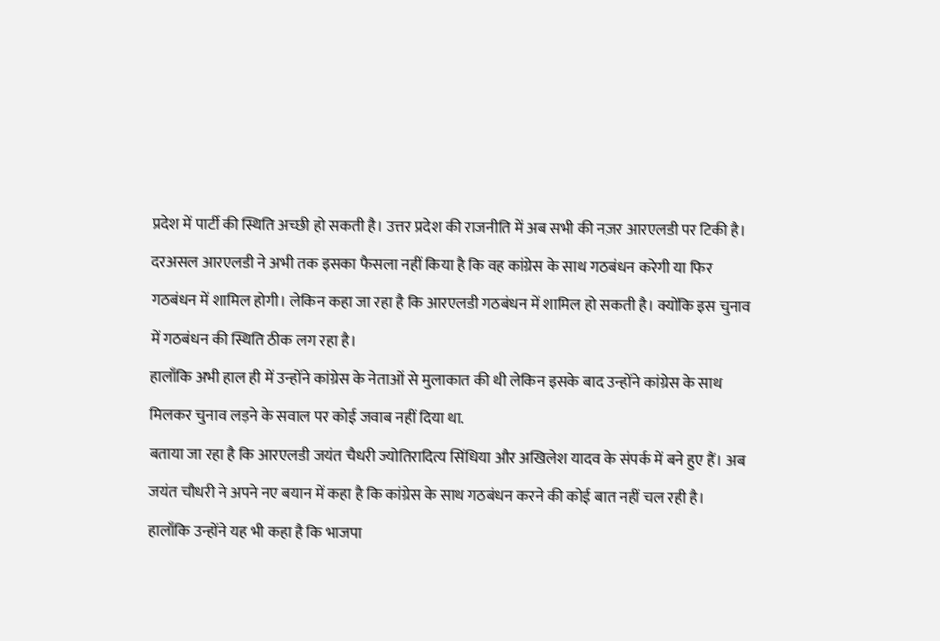प्रदेश में पार्टी की स्थिति अच्छी हो सकती है। उत्तर प्रदेश की राजनीति में अब सभी की नज़र आरएलडी पर टिकी है। दरअसल आरएलडी ने अभी तक इसका फैसला नहीं किया है कि वह कांग्रेस के साथ गठबंधन करेगी या फिर गठबंधन में शामिल होगी। लेकिन कहा जा रहा है कि आरएलडी गठबंधन में शामिल हो सकती है। क्योंकि इस चुनाव में गठबंधन की स्थिति ठीक लग रहा है।
हालाँकि अभी हाल ही में उन्होंने कांग्रेस के नेताओं से मुलाकात की थी लेकिन इसके बाद उन्होंने कांग्रेस के साथ मिलकर चुनाव लड़ने के सवाल पर कोई जवाब नहीं दिया था.
बताया जा रहा है कि आरएलडी जयंत चैधरी ज्योतिरादित्य सिंधिया और अखिलेश यादव के संपर्क में बने हुए हैं। अब जयंत चौधरी ने अपने नए बयान में कहा है कि कांग्रेस के साथ गठबंधन करने की कोई बात नहीं चल रही है।
हालाँकि उन्होंने यह भी कहा है कि भाजपा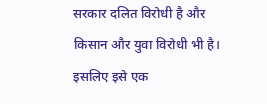सरकार दलित विरोधी है और किसान और युवा विरोधी भी है। इसलिए इसे एक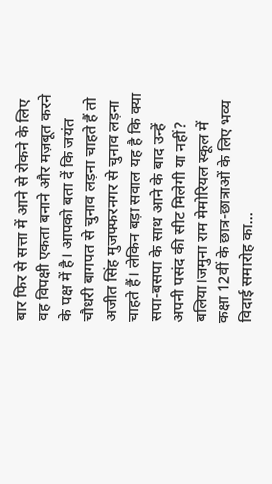बार फिर से सत्ता में आने से रोकने के लिए वह विपक्षी एकता बनाने और मज़बूत करने के पक्ष में है। आपको बता दें कि जयंत चौधरी बागपत से चुनाव लड़ना चाहते हैं तो अजीत सिंह मुजफ्फरनगर से चुनाव लड़ना चाहते हैं। लेकिन बड़ा सवाल यह है कि क्या सपा-बसपा के साथ आने के बाद उन्हें अपनी पसंद की सीट मिलेगी या नहीं?
बलिया।जमुना राम मेमोरियल स्कूल में कक्षा 12वीं के छात्र-छात्राओं के लिए भव्य विदाई समारोह का…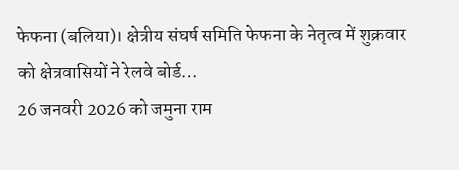फेफना (बलिया)। क्षेत्रीय संघर्ष समिति फेफना के नेतृत्व में शुक्रवार को क्षेत्रवासियों ने रेलवे बोर्ड…
26 जनवरी 2026 को जमुना राम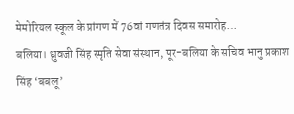मेमोरियल स्कूल के प्रांगण में 76वां गणतंत्र दिवस समारोह…
बलिया। ध्रुवजी सिंह स्मृति सेवा संस्थान, पूर-बलिया के सचिव भानु प्रकाश सिंह ‘बबलू’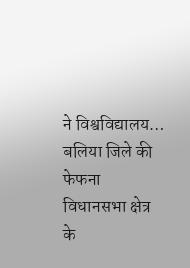ने विश्वविद्यालय…
बलिया जिले की फेफना विधानसभा क्षेत्र के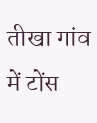तीखा गांव में टोंस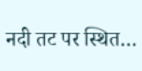नदी तट पर स्थित…